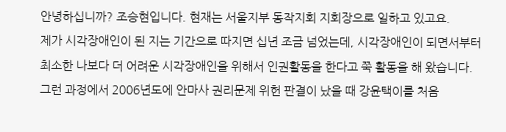안녕하십니까? 조승현입니다. 현재는 서울지부 동작지회 지회장으로 일하고 있고요.
제가 시각장애인이 된 지는 기간으로 따지면 십년 조금 넘었는데, 시각장애인이 되면서부터 최소한 나보다 더 어려운 시각장애인을 위해서 인권활동을 한다고 쭉 활동을 해 왔습니다.
그런 과정에서 2006년도에 안마사 권리문제 위헌 판결이 났을 때 강윤택이를 처음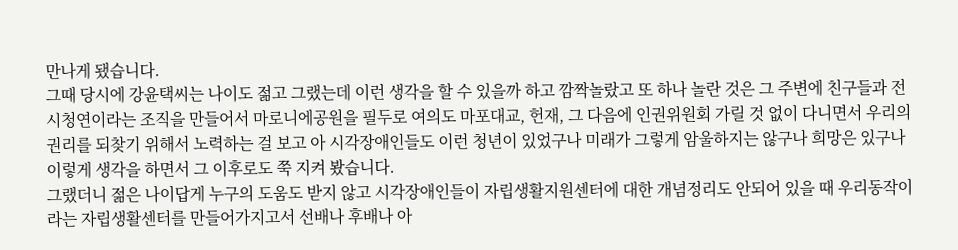만나게 됐습니다.
그때 당시에 강윤택씨는 나이도 젊고 그랬는데 이런 생각을 할 수 있을까 하고 깜짝놀랐고 또 하나 놀란 것은 그 주변에 친구들과 전시청연이라는 조직을 만들어서 마로니에공원을 필두로 여의도 마포대교, 헌재, 그 다음에 인권위원회 가릴 것 없이 다니면서 우리의 권리를 되찾기 위해서 노력하는 걸 보고 아 시각장애인들도 이런 청년이 있었구나 미래가 그렇게 암울하지는 않구나 희망은 있구나 이렇게 생각을 하면서 그 이후로도 쭉 지켜 봤습니다.
그랬더니 젊은 나이답게 누구의 도움도 받지 않고 시각장애인들이 자립생활지원센터에 대한 개념정리도 안되어 있을 때 우리동작이라는 자립생활센터를 만들어가지고서 선배나 후배나 아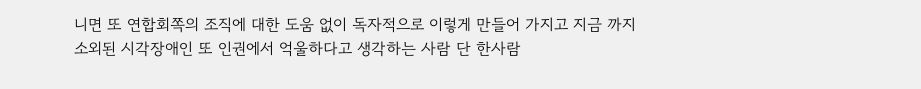니면 또 연합회쪽의 조직에 대한 도움 없이 독자적으로 이렇게 만들어 가지고 지금 까지 소외된 시각장애인 또 인권에서 억울하다고 생각하는 사람 단 한사람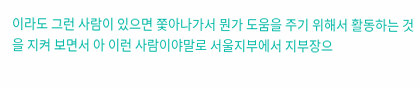이라도 그런 사람이 있으면 쫓아나가서 뭔가 도움을 주기 위해서 활동하는 것을 지켜 보면서 아 이런 사람이야말로 서울지부에서 지부장으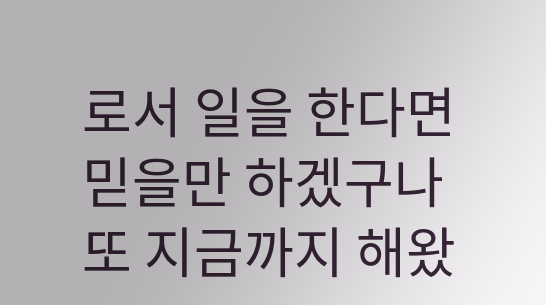로서 일을 한다면 믿을만 하겠구나 또 지금까지 해왔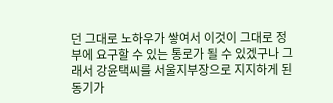던 그대로 노하우가 쌓여서 이것이 그대로 정부에 요구할 수 있는 통로가 될 수 있겠구나 그래서 강윤택씨를 서울지부장으로 지지하게 된 동기가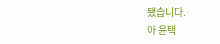됐습니다.
아 윤택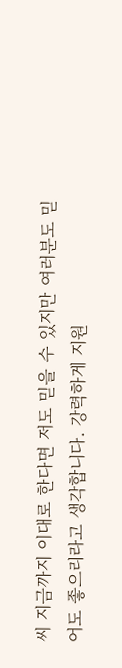씨 지금까지 이대로 한다면 저도 믿을 수 있지만 여러분도 믿어도 좋으리라고 생각합니다. 강력하게 지원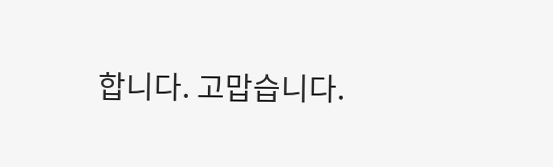합니다. 고맙습니다.